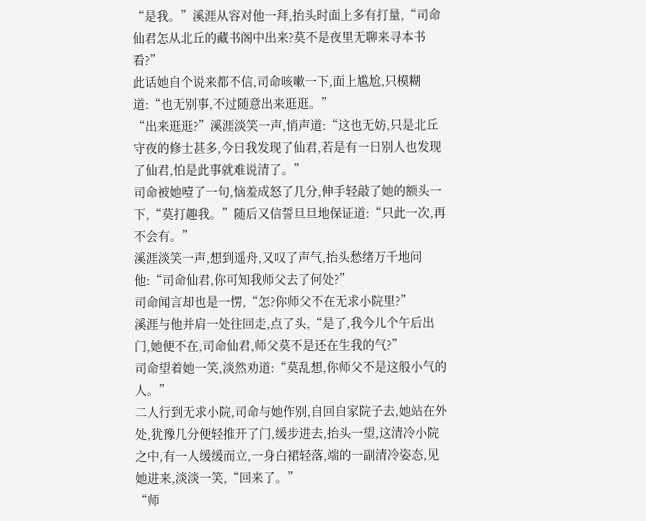“是我。”溪涯从容对他一拜,抬头时面上多有打量,“司命仙君怎从北丘的藏书阁中出来?莫不是夜里无聊来寻本书看?”
此话她自个说来都不信,司命咳嗽一下,面上尴尬,只模糊道:“也无别事,不过随意出来逛逛。”
“出来逛逛?”溪涯淡笑一声,悄声道:“这也无妨,只是北丘守夜的修士甚多,今日我发现了仙君,若是有一日别人也发现了仙君,怕是此事就难说清了。”
司命被她噎了一句,恼羞成怒了几分,伸手轻敲了她的额头一下,“莫打趣我。”随后又信誓旦旦地保证道:“只此一次,再不会有。”
溪涯淡笑一声,想到遥舟,又叹了声气,抬头愁绪万千地问他:“司命仙君,你可知我师父去了何处?”
司命闻言却也是一愣,“怎?你师父不在无求小院里?”
溪涯与他并肩一处往回走,点了头,“是了,我今儿个午后出门,她便不在,司命仙君,师父莫不是还在生我的气?”
司命望着她一笑,淡然劝道:“莫乱想,你师父不是这般小气的人。”
二人行到无求小院,司命与她作别,自回自家院子去,她站在外处,犹豫几分便轻推开了门,缓步进去,抬头一望,这清冷小院之中,有一人缓缓而立,一身白裙轻落,端的一副清冷姿态,见她进来,淡淡一笑,“回来了。”
“师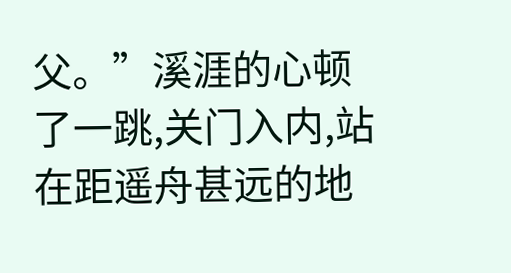父。”溪涯的心顿了一跳,关门入内,站在距遥舟甚远的地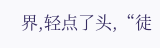界,轻点了头,“徒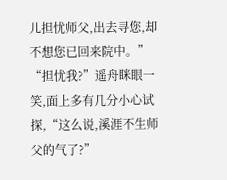儿担忧师父,出去寻您,却不想您已回来院中。”
“担忧我?”遥舟眯眼一笑,面上多有几分小心试探,“这么说,溪涯不生师父的气了?”